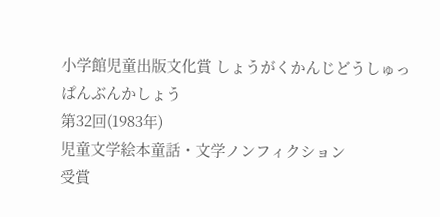小学館児童出版文化賞 しょうがくかんじどうしゅっぱんぶんかしょう
第32回(1983年)
児童文学絵本童話・文学ノンフィクション
受賞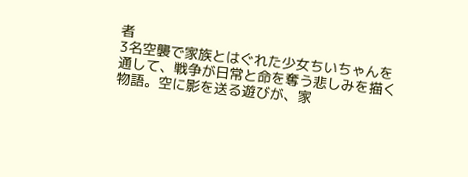者
3名空襲で家族とはぐれた少女ちいちゃんを通して、戦争が日常と命を奪う悲しみを描く物語。空に影を送る遊びが、家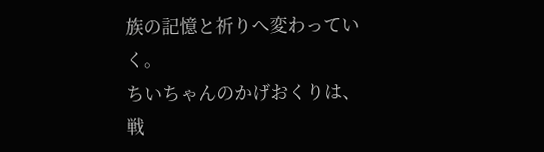族の記憶と祈りへ変わっていく。
ちいちゃんのかげおくりは、戦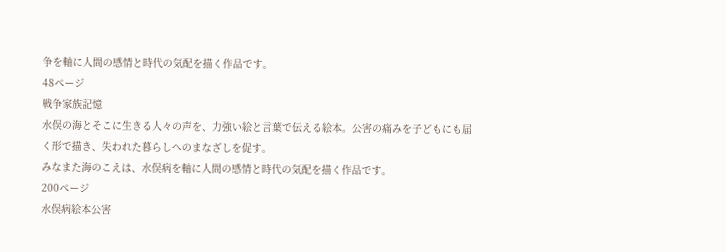争を軸に人間の感情と時代の気配を描く作品です。
48ページ
戦争家族記憶
水俣の海とそこに生きる人々の声を、力強い絵と言葉で伝える絵本。公害の痛みを子どもにも届く形で描き、失われた暮らしへのまなざしを促す。
みなまた海のこえは、水俣病を軸に人間の感情と時代の気配を描く作品です。
200ページ
水俣病絵本公害